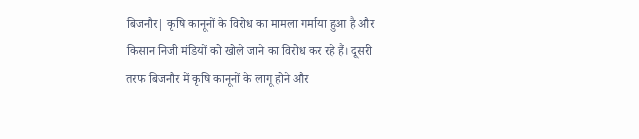बिजनौर| कृषि कानूनों के विरोध का मामला गर्माया हुआ है और किसान निजी मंडियों को खोले जाने का विरोध कर रहे हैं। दूसरी तरफ बिजनौर में कृषि कानूनों के लागू होने और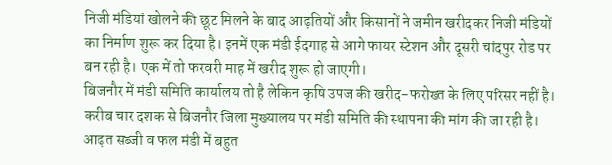निजी मंडियां खोलने की छूट मिलने के बाद आढ़तियों और किसानों ने जमीन खरीदकर निजी मंडियों का निर्माण शुरू कर दिया है। इनमें एक मंडी ईदगाह से आगे फायर स्टेशन और दूसरी चांदपुर रोड पर बन रही है। एक में तो फरवरी माह में खरीद शुरू हो जाएगी।
बिजनौर में मंडी समिति कार्यालय तो है लेकिन कृषि उपज की खरीद-फरोख्त के लिए परिसर नहीं है। करीब चार दशक से बिजनौर जिला मुख्यालय पर मंडी समिति की स्थापना की मांग की जा रही है। आढ़त सब्जी व फल मंडी में बहुत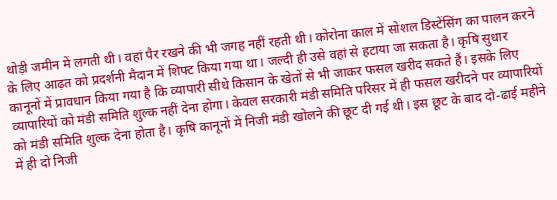थोड़ी जमीन में लगती थी। वहां पैर रखने की भी जगह नहीं रहती थी। कोरोना काल में सोशल डिस्टेंसिंग का पालन करने के लिए आढ़त को प्रदर्शनी मैदान में शिफ्ट किया गया था। जल्दी ही उसे वहां से हटाया जा सकता है। कृषि सुधार कानूनों में प्रावधान किया गया है कि व्यापारी सीधे किसान के खेतों से भी जाकर फसल खरीद सकते हैं। इसके लिए व्यापारियों को मंडी समिति शुल्क नहीं देना होगा। केवल सरकारी मंडी समिति परिसर में ही फसल खरीदने पर व्यापारियों को मंडी समिति शुल्क देना होता है। कृषि कानूनों में निजी मंडी खोलने की छूट दी गई थी। इस छूट के बाद दो-ढाई महीने में ही दो निजी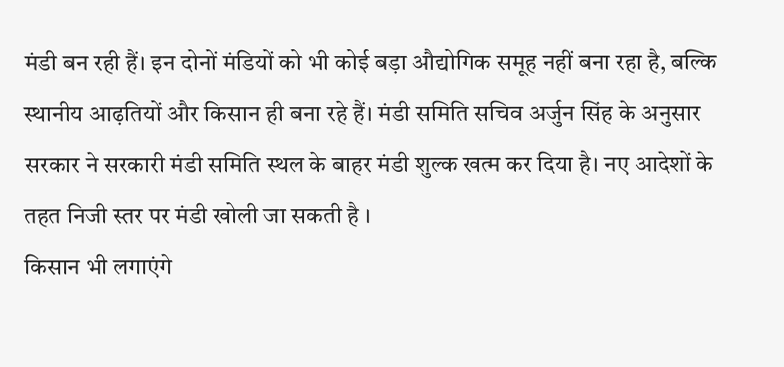मंडी बन रही हैं। इन दोनों मंडियों को भी कोई बड़ा औद्योगिक समूह नहीं बना रहा है, बल्कि स्थानीय आढ़तियों और किसान ही बना रहे हैं। मंडी समिति सचिव अर्जुन सिंह के अनुसार सरकार ने सरकारी मंडी समिति स्थल के बाहर मंडी शुल्क खत्म कर दिया है। नए आदेशों के तहत निजी स्तर पर मंडी खोली जा सकती है ।
किसान भी लगाएंगे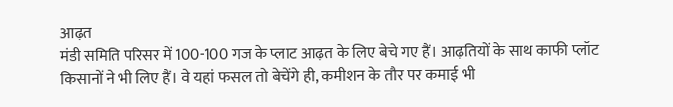आढ़त
मंडी समिति परिसर में 100-100 गज के प्लाट आढ़त के लिए बेचे गए हैं। आढ़तियों के साथ काफी प्लॉट किसानों ने भी लिए हैं। वे यहां फसल तो बेचेंगे ही, कमीशन के तौर पर कमाई भी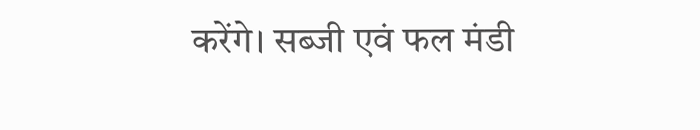करेंगे। सब्जी एवं फल मंडी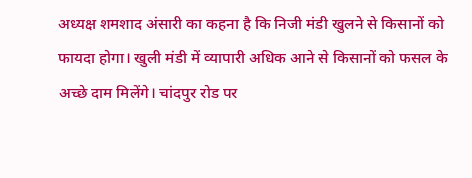अध्यक्ष शमशाद अंसारी का कहना है कि निजी मंडी खुलने से किसानों को फायदा होगा। खुली मंडी में व्यापारी अधिक आने से किसानों को फसल के अच्छे दाम मिलेंगे। चांदपुर रोड पर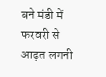बने मंडी में फरवरी से आढ़त लगनी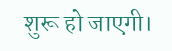शुरू हो जाएगी।